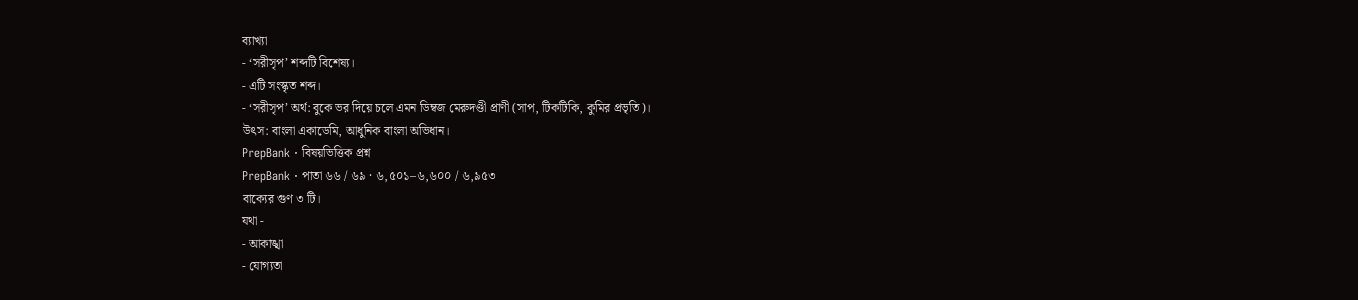ব্যাখ্যা
- ‘সরীসৃপ’ শব্দটি বিশেষ্য।
- এটি সংস্কৃত শব্দ।
- ‘সরীসৃপ’ অর্থ: বুকে ভর দিয়ে চলে এমন ডিম্বজ মেরুদণ্ডী প্রাণী (সাপ, টিকটিকি, কুমির প্রভৃতি)।
উৎস: বাংলা একাডেমি, আধুনিক বাংলা অভিধান।
PrepBank · বিষয়ভিত্তিক প্রশ্ন
PrepBank · পাতা ৬৬ / ৬৯ · ৬,৫০১–৬,৬০০ / ৬,৯৫৩
বাক্যের গুণ ৩ টি।
যথা -
- আকাঙ্খা
- যোগ্যতা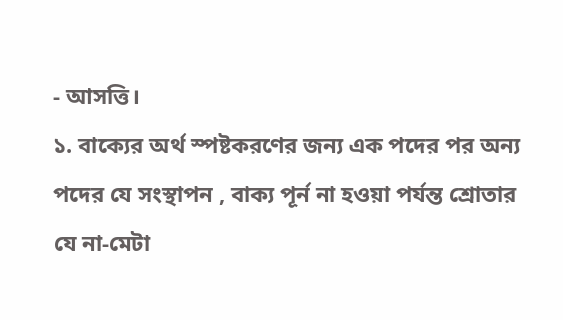- আসত্তি।
১. বাক্যের অর্থ স্পষ্টকরণের জন্য এক পদের পর অন্য পদের যে সংস্থাপন , বাক্য পূর্ন না হওয়া পর্যন্ত শ্রোতার যে না-মেটা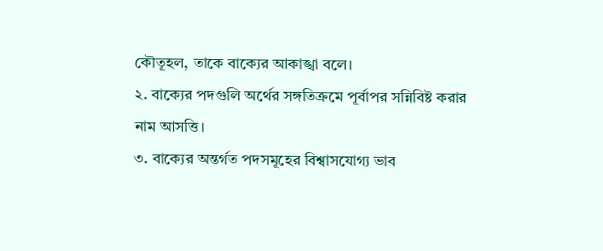কৌতূহল, তাকে বাক্যের আকাঙ্খা বলে।
২. বাক্যের পদগুলি অর্থের সঙ্গতিক্রমে পূর্বাপর সন্নিবিষ্ট করার নাম আসত্তি।
৩. বাক্যের অন্তর্গত পদসমূহের বিশ্বাসযোগ্য ভাব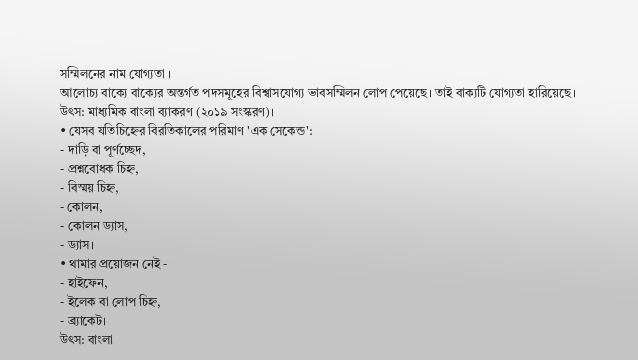সম্মিলনের নাম যোগ্যতা ।
আলোচ্য বাক্যে বাক্যের অন্তর্গত পদসমূহের বিশ্বাসযোগ্য ভাবসম্মিলন লোপ পেয়েছে। তাই বাক্যটি যোগ্যতা হারিয়েছে।
উৎস: মাধ্যমিক বাংলা ব্যাকরণ (২০১৯ সংস্করণ)।
• যেসব যতিচিহ্নের বিরতিকালের পরিমাণ 'এক সেকেন্ড':
- দাড়ি বা পূর্ণচ্ছেদ,
- প্রশ্নবোধক চিহ্ন,
- বিস্ময় চিহ্ন,
- কোলন,
- কোলন ড্যাস,
- ড্যাস।
• থামার প্রয়োজন নেই -
- হাইফেন,
- ইলেক বা লোপ চিহ্ন,
- ব্র্যাকেট।
উৎস: বাংলা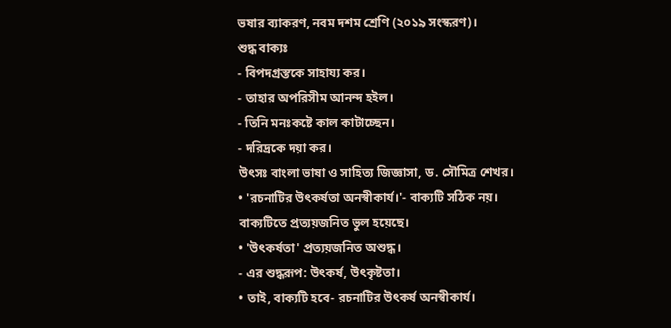ভষার ব্যাকরণ, নবম দশম শ্রেণি (২০১৯ সংস্করণ)।
শুদ্ধ বাক্যঃ
- বিপদগ্রস্তকে সাহায্য কর।
- তাহার অপরিসীম আনন্দ হইল।
- তিনি মনঃকষ্টে কাল কাটাচ্ছেন।
- দরিদ্রকে দয়া কর।
উৎসঃ বাংলা ভাষা ও সাহিত্য জিজ্ঞাসা, ড. সৌমিত্র শেখর।
• 'রচনাটির উৎকর্ষতা অনস্বীকার্য।'- বাক্যটি সঠিক নয়।
বাক্যটিতে প্রত্যয়জনিত ভুল হয়েছে।
• 'উৎকর্ষতা' প্রত্যয়জনিত অশুদ্ধ।
- এর শুদ্ধরূপ: উৎকর্ষ, উৎকৃষ্টতা।
• তাই, বাক্যটি হবে- রচনাটির উৎকর্ষ অনস্বীকার্য।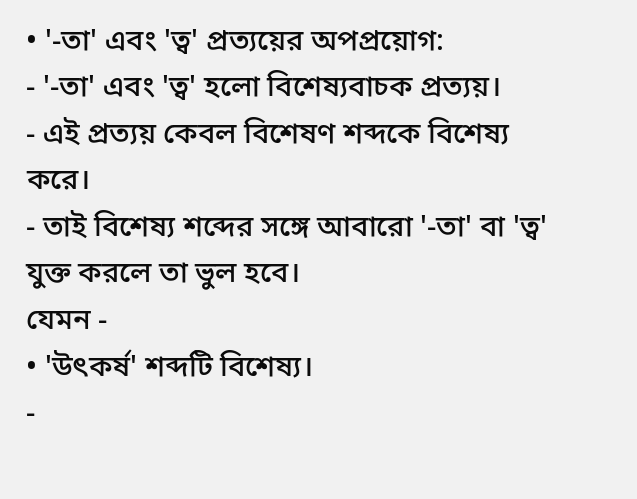• '-তা' এবং 'ত্ব' প্রত্যয়ের অপপ্রয়োগ:
- '-তা' এবং 'ত্ব' হলো বিশেষ্যবাচক প্রত্যয়।
- এই প্রত্যয় কেবল বিশেষণ শব্দকে বিশেষ্য করে।
- তাই বিশেষ্য শব্দের সঙ্গে আবারো '-তা' বা 'ত্ব' যুক্ত করলে তা ভুল হবে।
যেমন -
• 'উৎকর্ষ' শব্দটি বিশেষ্য।
-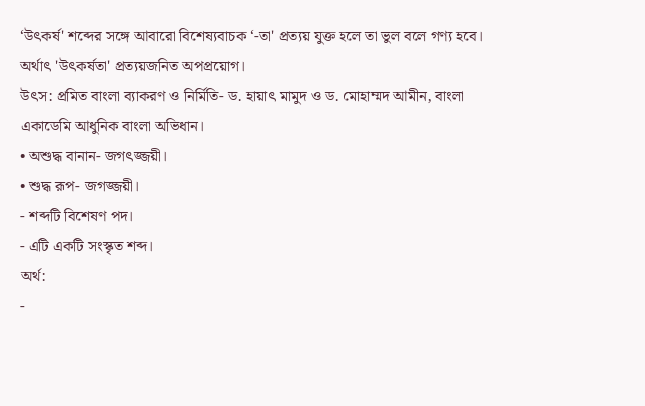‘উৎকর্ষ' শব্দের সঙ্গে আবারো বিশেষ্যবাচক ‘-তা' প্রত্যয় যুক্ত হলে তা ভুল বলে গণ্য হবে।
অর্থাৎ 'উৎকর্ষতা' প্রত্যয়জনিত অপপ্রয়োগ।
উৎস: প্রমিত বাংলা ব্যাকরণ ও নির্মিতি- ড. হায়াৎ মামুদ ও ড. মোহাম্মদ আমীন, বাংলা একাডেমি আধুনিক বাংলা অভিধান।
• অশুদ্ধ বানান- জগৎজ্জয়ী।
• শুদ্ধ রূপ- জগজ্জয়ী।
- শব্দটি বিশেষণ পদ।
- এটি একটি সংস্কৃত শব্দ।
অর্থ:
-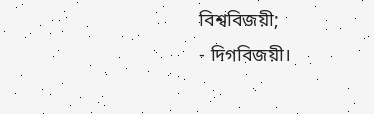বিশ্ববিজয়ী;
- দিগবিজয়ী।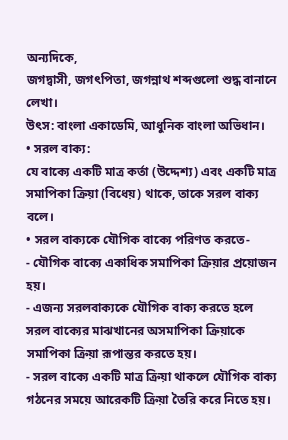অন্যদিকে,
জগদ্বাসী, জগৎপিতা, জগন্নাথ শব্দগুলো শুদ্ধ বানানে লেখা।
উৎস: বাংলা একাডেমি, আধুনিক বাংলা অভিধান।
• সরল বাক্য:
যে বাক্যে একটি মাত্র কর্তা (উদ্দেশ্য) এবং একটি মাত্র সমাপিকা ক্রিয়া (বিধেয়) থাকে, তাকে সরল বাক্য বলে।
• সরল বাক্যকে যৌগিক বাক্যে পরিণত করতে-
- যৌগিক বাক্যে একাধিক সমাপিকা ক্রিয়ার প্রয়োজন হয়।
- এজন্য সরলবাক্যকে যৌগিক বাক্য করতে হলে সরল বাক্যের মাঝখানের অসমাপিকা ক্রিয়াকে সমাপিকা ক্রিয়া রূপান্তর করতে হয়।
- সরল বাক্যে একটি মাত্র ক্রিয়া থাকলে যৌগিক বাক্য গঠনের সময়ে আরেকটি ক্রিয়া তৈরি করে নিতে হয়।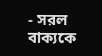- সরল বাক্যকে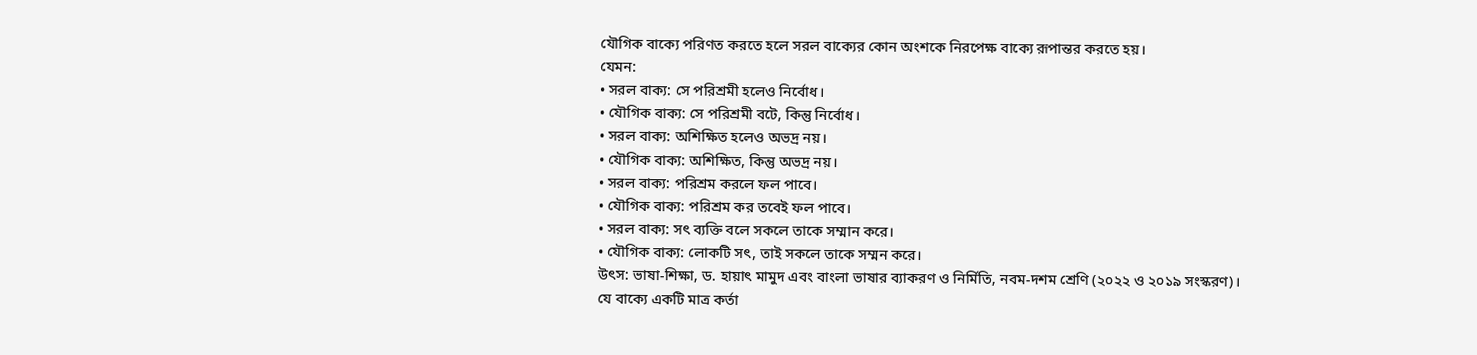যৌগিক বাক্যে পরিণত করতে হলে সরল বাক্যের কোন অংশকে নিরপেক্ষ বাক্যে রূপান্তর করতে হয়।
যেমন:
• সরল বাক্য: সে পরিশ্রমী হলেও নির্বোধ।
• যৌগিক বাক্য: সে পরিশ্রমী বটে, কিন্তু নির্বোধ।
• সরল বাক্য: অশিক্ষিত হলেও অভদ্র নয়।
• যৌগিক বাক্য: অশিক্ষিত, কিন্তু অভদ্র নয়।
• সরল বাক্য: পরিশ্রম করলে ফল পাবে।
• যৌগিক বাক্য: পরিশ্রম কর তবেই ফল পাবে।
• সরল বাক্য: সৎ ব্যক্তি বলে সকলে তাকে সম্মান করে।
• যৌগিক বাক্য: লোকটি সৎ, তাই সকলে তাকে সম্মন করে।
উৎস: ভাষা-শিক্ষা, ড. হায়াৎ মামুদ এবং বাংলা ভাষার ব্যাকরণ ও নির্মিতি, নবম-দশম শ্রেণি (২০২২ ও ২০১৯ সংস্করণ)।
যে বাক্যে একটি মাত্র কর্তা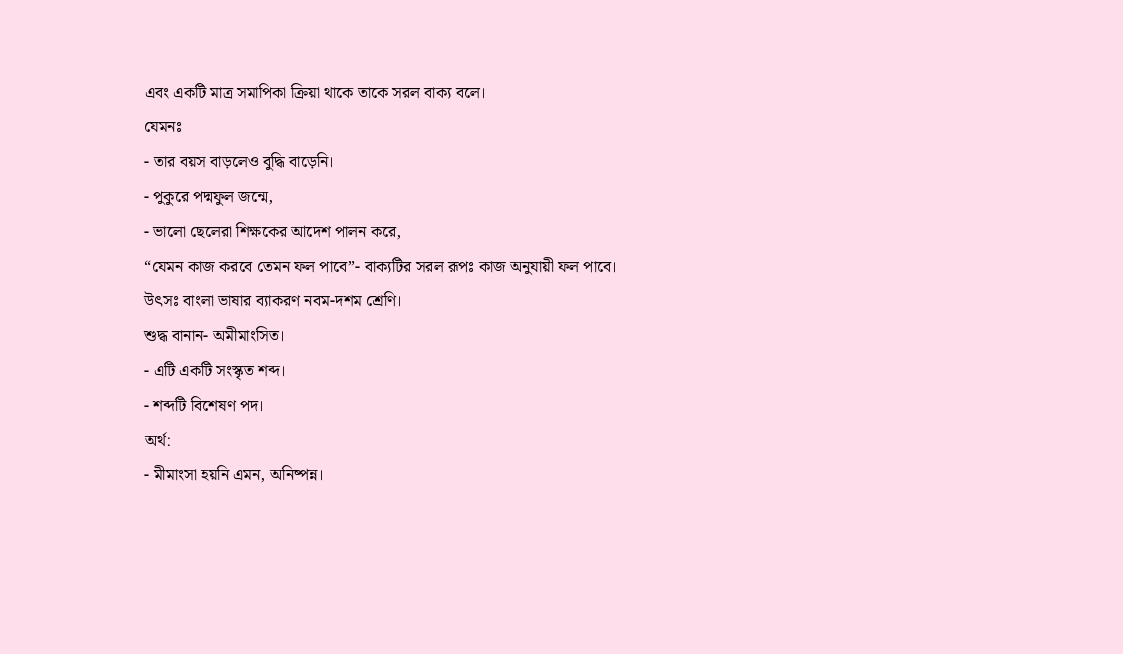এবং একটি মাত্র সমাপিকা ক্রিয়া থাকে তাকে সরল বাক্য বলে।
যেমনঃ
- তার বয়স বাড়লেও বুদ্ধি বাড়েনি।
- পুকুরে পদ্মফুল জন্মে,
- ভালো ছেলেরা শিক্ষকের আদেশ পালন করে,
“যেমন কাজ করবে তেমন ফল পাবে”- বাক্যটির সরল রূপঃ কাজ অনুযায়ী ফল পাবে।
উৎসঃ বাংলা ভাষার ব্যাকরণ নবম-দশম শ্রেণি।
শুদ্ধ বানান- অমীমাংসিত।
- এটি একটি সংস্কৃত শব্দ।
- শব্দটি বিশেষণ পদ।
অর্থ:
- মীমাংসা হয়নি এমন, অনিষ্পন্ন।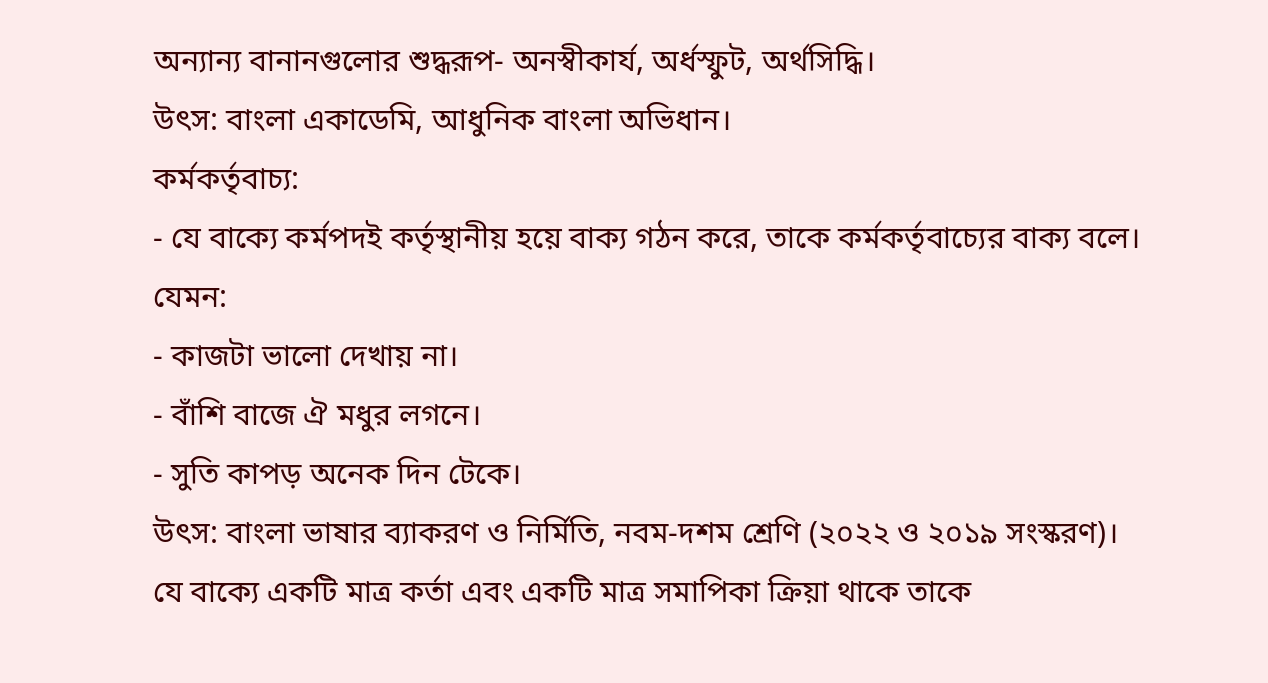অন্যান্য বানানগুলোর শুদ্ধরূপ- অনস্বীকার্য, অর্ধস্ফুট, অর্থসিদ্ধি।
উৎস: বাংলা একাডেমি, আধুনিক বাংলা অভিধান।
কর্মকর্তৃবাচ্য:
- যে বাক্যে কর্মপদই কর্তৃস্থানীয় হয়ে বাক্য গঠন করে, তাকে কর্মকর্তৃবাচ্যের বাক্য বলে।
যেমন:
- কাজটা ভালো দেখায় না।
- বাঁশি বাজে ঐ মধুর লগনে।
- সুতি কাপড় অনেক দিন টেকে।
উৎস: বাংলা ভাষার ব্যাকরণ ও নির্মিতি, নবম-দশম শ্রেণি (২০২২ ও ২০১৯ সংস্করণ)।
যে বাক্যে একটি মাত্র কর্তা এবং একটি মাত্র সমাপিকা ক্রিয়া থাকে তাকে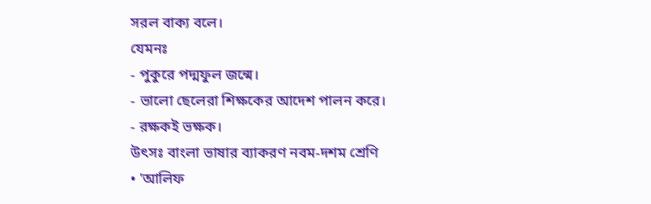সরল বাক্য বলে।
যেমনঃ
- পুকুরে পদ্মফুল জন্মে।
- ভালো ছেলেরা শিক্ষকের আদেশ পালন করে।
- রক্ষকই ভক্ষক।
উৎসঃ বাংলা ভাষার ব্যাকরণ নবম-দশম শ্রেণি
• 'আলিফ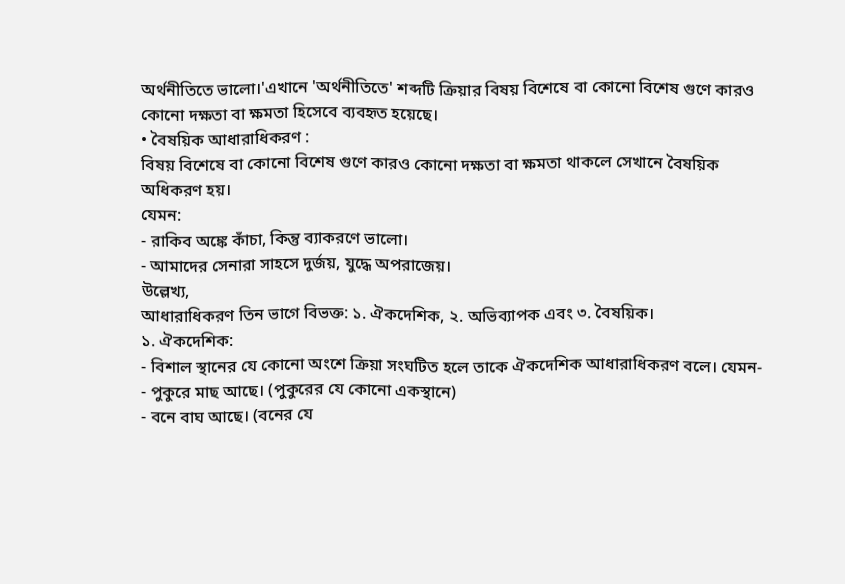অর্থনীতিতে ভালো।'এখানে 'অর্থনীতিতে' শব্দটি ক্রিয়ার বিষয় বিশেষে বা কোনো বিশেষ গুণে কারও কোনো দক্ষতা বা ক্ষমতা হিসেবে ব্যবহৃত হয়েছে।
• বৈষয়িক আধারাধিকরণ :
বিষয় বিশেষে বা কোনো বিশেষ গুণে কারও কোনো দক্ষতা বা ক্ষমতা থাকলে সেখানে বৈষয়িক অধিকরণ হয়।
যেমন:
- রাকিব অঙ্কে কাঁচা, কিন্তু ব্যাকরণে ভালো।
- আমাদের সেনারা সাহসে দুর্জয়, যুদ্ধে অপরাজেয়।
উল্লেখ্য,
আধারাধিকরণ তিন ভাগে বিভক্ত: ১. ঐকদেশিক, ২. অভিব্যাপক এবং ৩. বৈষয়িক।
১. ঐকদেশিক:
- বিশাল স্থানের যে কোনো অংশে ক্রিয়া সংঘটিত হলে তাকে ঐকদেশিক আধারাধিকরণ বলে। যেমন-
- পুকুরে মাছ আছে। (পুকুরের যে কোনো একস্থানে)
- বনে বাঘ আছে। (বনের যে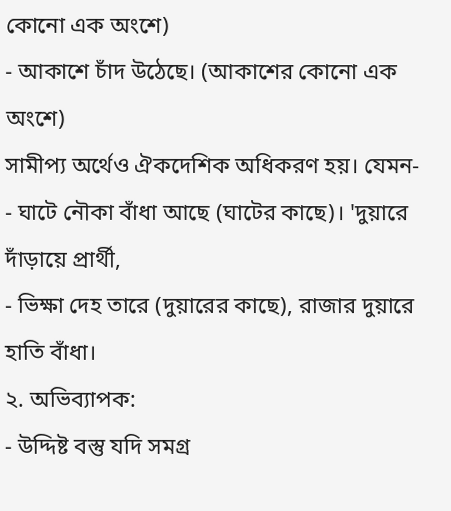কোনো এক অংশে)
- আকাশে চাঁদ উঠেছে। (আকাশের কোনো এক অংশে)
সামীপ্য অর্থেও ঐকদেশিক অধিকরণ হয়। যেমন-
- ঘাটে নৌকা বাঁধা আছে (ঘাটের কাছে)। 'দুয়ারে দাঁড়ায়ে প্রার্থী,
- ভিক্ষা দেহ তারে (দুয়ারের কাছে), রাজার দুয়ারে হাতি বাঁধা।
২. অভিব্যাপক:
- উদ্দিষ্ট বস্তু যদি সমগ্র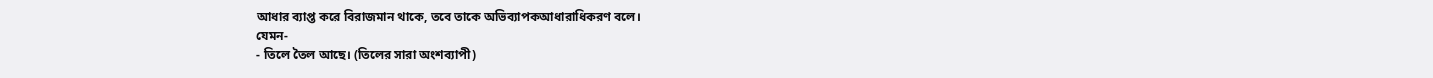আধার ব্যাপ্ত করে বিরাজমান থাকে, তবে তাকে অভিব্যাপকআধারাধিকরণ বলে।
যেমন-
- তিলে তৈল আছে। (তিলের সারা অংশব্যাপী)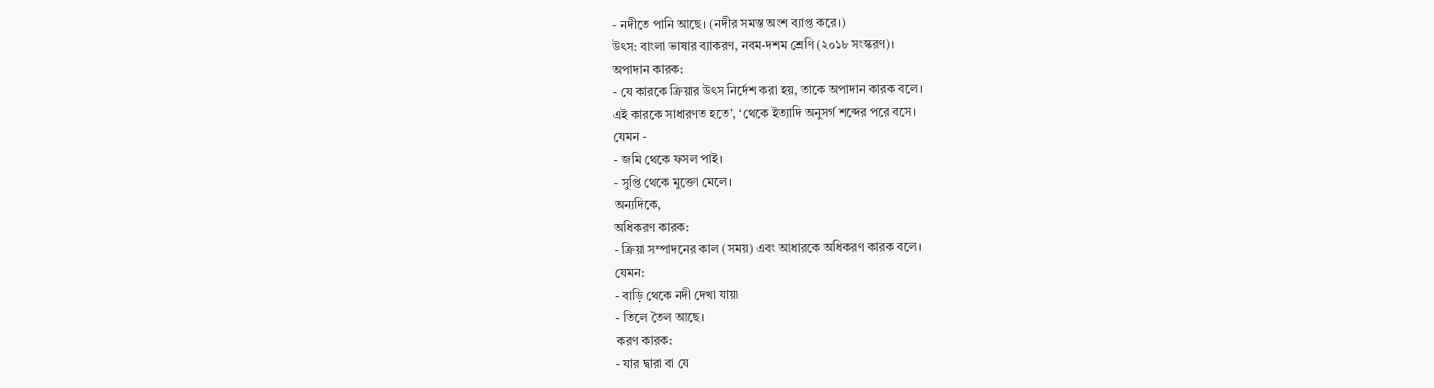- নদীতে পানি আছে। (নদীর সমস্ত অংশ ব্যাপ্ত করে।)
উৎস: বাংলা ভাষার ব্যাকরণ, নবম-দশম শ্রেণি (২০১৮ সংস্করণ)।
অপাদান কারক:
- যে কারকে ক্রিয়ার উৎস নির্দেশ করা হয়, তাকে অপাদান কারক বলে।
এই কারকে সাধারণত হতে’, ‘থেকে ইত্যাদি অনুসর্গ শব্দের পরে বসে।
যেমন -
- জমি থেকে ফসল পাই।
- সুপ্তি থেকে মুক্তো মেলে।
অন্যদিকে,
অধিকরণ কারক:
- ক্রিয়া সম্পাদনের কাল (সময়) এবং আধারকে অধিকরণ কারক বলে।
যেমন:
- বাড়ি থেকে নদী দেখা যায়৷
- তিলে তৈল আছে।
করণ কারক:
- যার দ্বারা বা যে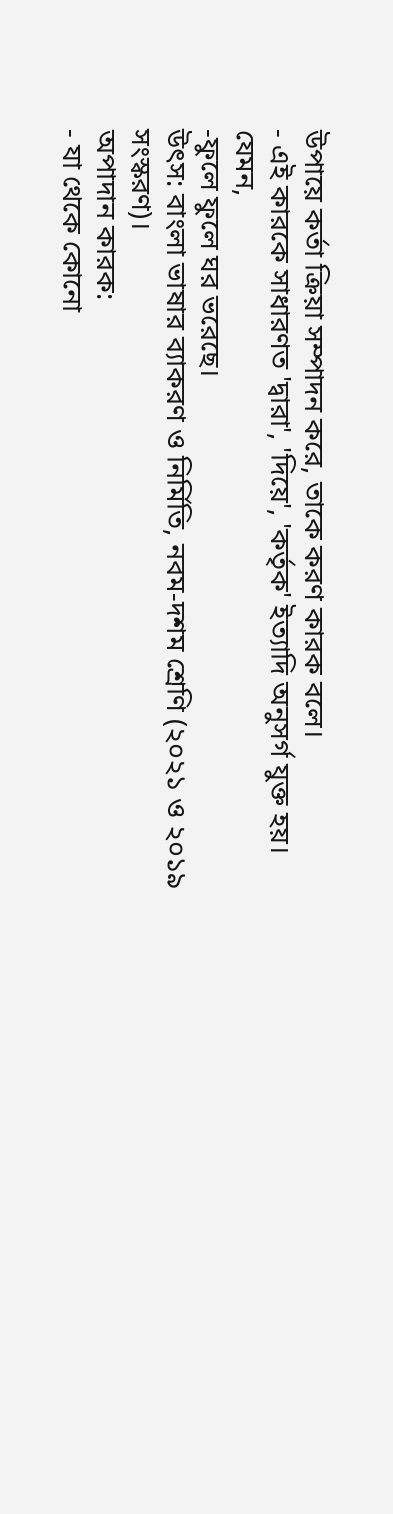উপায়ে কর্তা ক্রিয়া সম্পাদন করে, তাকে করণ কারক বলে।
- এই কারকে সাধারণত 'দ্বারা', 'দিয়ে', 'কর্তৃক' ইত্যাদি অনুসর্গ যুক্ত হয়।
যেমন,
-ফুলে ফুলে ঘর ভরেছে।
উৎস: বাংলা ভাষার ব্যাকরণ ও নির্মিতি, নবম-দশম শ্রেণি (২০২১ ও ২০১৯ সংস্করণ)।
অপাদান কারক:
- যা থেকে কোনো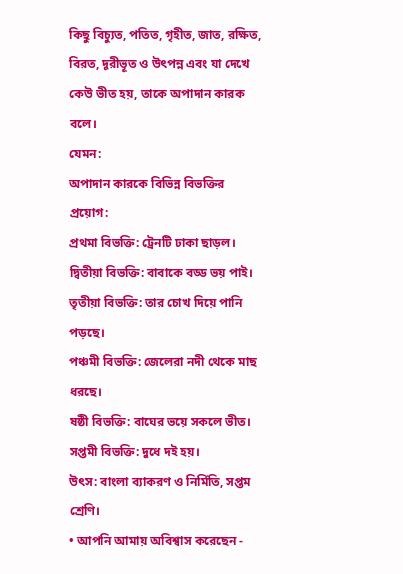কিছু বিচ্যুত, পতিত, গৃহীত, জাত, রক্ষিত, বিরত, দূরীভূত ও উৎপন্ন এবং যা দেখে কেউ ভীত হয়, তাকে অপাদান কারক বলে।
যেমন:
অপাদান কারকে বিভিন্ন বিভক্তির প্রয়োগ:
প্রথমা বিভক্তি: ট্রেনটি ঢাকা ছাড়ল।
দ্বিতীয়া বিভক্তি: বাবাকে বড্ড ভয় পাই।
তৃতীয়া বিভক্তি: তার চোখ দিয়ে পানি পড়ছে।
পঞ্চমী বিভক্তি: জেলেরা নদী থেকে মাছ ধরছে।
ষষ্ঠী বিভক্তি: বাঘের ভয়ে সকলে ভীত।
সপ্তমী বিভক্তি: দুধে দই হয়।
উৎস: বাংলা ব্যাকরণ ও নির্মিতি, সপ্তম শ্রেণি।
• আপনি আমায় অবিশ্বাস করেছেন -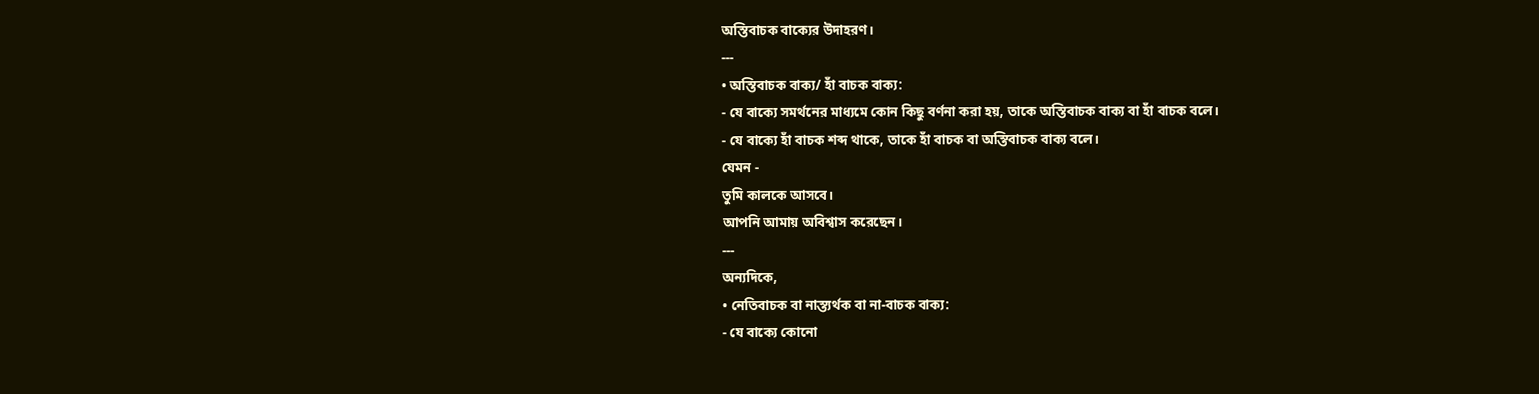অস্তিবাচক বাক্যের উদাহরণ।
---
• অস্তিবাচক বাক্য/ হাঁ বাচক বাক্য:
- যে বাক্যে সমর্থনের মাধ্যমে কোন কিছু বর্ণনা করা হয়, তাকে অস্তিবাচক বাক্য বা হাঁ বাচক বলে।
- যে বাক্যে হাঁ বাচক শব্দ থাকে, তাকে হাঁ বাচক বা অস্তিবাচক বাক্য বলে।
যেমন -
তুমি কালকে আসবে।
আপনি আমায় অবিশ্বাস করেছেন।
---
অন্যদিকে,
• নেতিবাচক বা নাস্ত্যর্থক বা না-বাচক বাক্য:
- যে বাক্যে কোনো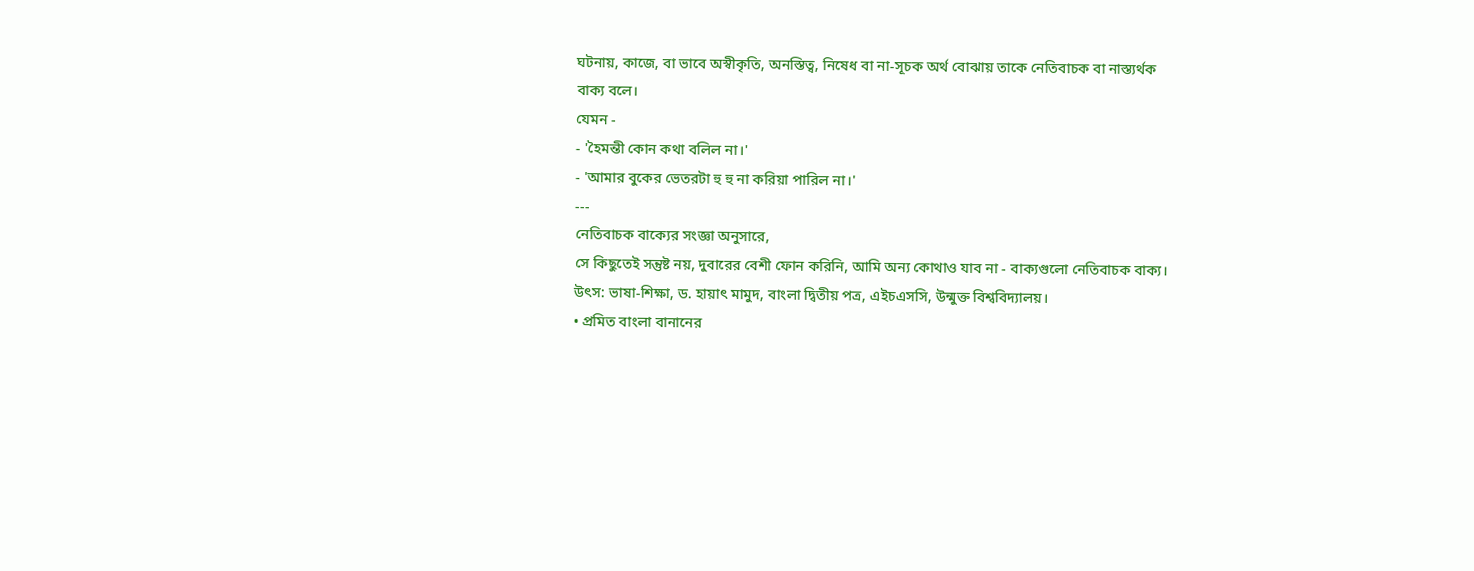ঘটনায়, কাজে, বা ভাবে অস্বীকৃতি, অনস্তিত্ব, নিষেধ বা না-সূচক অর্থ বোঝায় তাকে নেতিবাচক বা নাস্ত্যর্থক বাক্য বলে।
যেমন -
- 'হৈমন্তী কোন কথা বলিল না।'
- 'আমার বুকের ভেতরটা হু হু না করিয়া পারিল না।'
---
নেতিবাচক বাক্যের সংজ্ঞা অনুসারে,
সে কিছুতেই সন্তুষ্ট নয়, দুবারের বেশী ফোন করিনি, আমি অন্য কোথাও যাব না - বাক্যগুলো নেতিবাচক বাক্য।
উৎস: ভাষা-শিক্ষা, ড. হায়াৎ মামুদ, বাংলা দ্বিতীয় পত্র, এইচএসসি, উন্মুক্ত বিশ্ববিদ্যালয়।
• প্রমিত বাংলা বানানের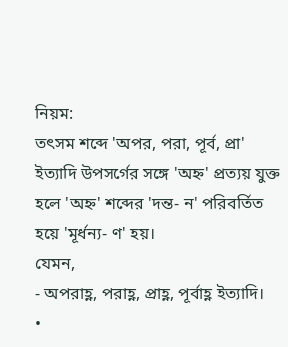নিয়ম:
তৎসম শব্দে 'অপর, পরা, পূর্ব, প্রা' ইত্যাদি উপসর্গের সঙ্গে 'অহ্ন' প্রত্যয় যুক্ত হলে 'অহ্ন' শব্দের 'দন্ত- ন' পরিবর্তিত হয়ে 'মূর্ধন্য- ণ' হয়।
যেমন,
- অপরাহ্ণ, পরাহ্ণ, প্রাহ্ণ, পূর্বাহ্ণ ইত্যাদি।
•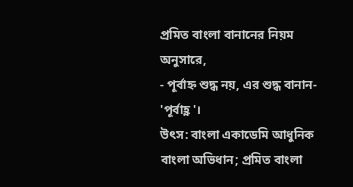প্রমিত বাংলা বানানের নিয়ম অনুসারে,
- পূর্বাহ্ন শুদ্ধ নয়, এর শুদ্ধ বানান- 'পূর্বাহ্ণ'।
উৎস: বাংলা একাডেমি আধুনিক বাংলা অভিধান; প্রমিত বাংলা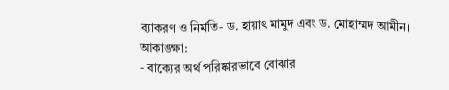ব্যাকরণ ও নির্মতি- ড. হায়াৎ মামুদ এবং ড. মোহাম্মদ আমীন।
আকাঙ্ক্ষা:
- বাক্যের অর্থ পরিষ্কারভাবে বোঝার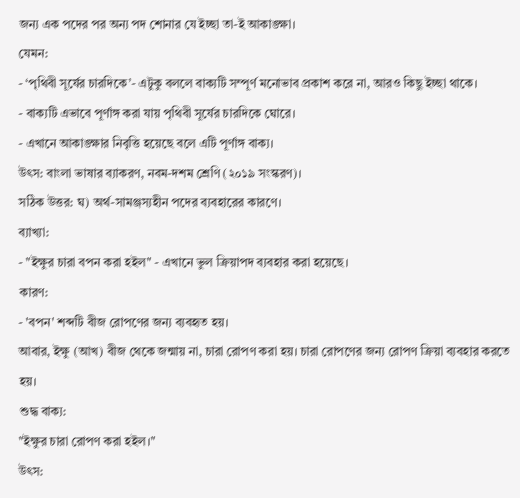জন্য এক পদের পর অন্য পদ শোনার যে ইচ্ছা তা-ই আকাঙ্ক্ষা।
যেমন:
- ‘পৃথিবী সূর্যের চারদিকে’- এটুকু বললে বাক্যটি সম্পূর্ণ মনোভাব প্রকাশ করে না, আরও কিছু ইচ্ছা থাকে।
- বাক্যটি এভাবে পূর্ণাঙ্গ করা যায় পৃথিবী সূর্যের চারদিকে ঘোরে।
- এখানে আকাঙ্ক্ষার নিবৃত্তি হয়েছে বলে এটি পূর্ণাঙ্গ বাক্য।
উৎস: বাংলা ভাষার ব্যাকরণ, নবম-দশম শ্রেণি (২০১৯ সংস্করণ)।
সঠিক উত্তর: ঘ) অর্থ-সামঞ্জস্যহীন পদের ব্যবহারের কারণে।
ব্যাখ্যা:
- "ইক্ষুর চারা বপন করা হইল" - এখানে ভুল ক্রিয়াপদ ব্যবহার করা হয়েছে।
কারণ:
- 'বপন' শব্দটি বীজ রোপণের জন্য ব্যবহৃত হয়।
আবার, ইক্ষু (আখ) বীজ থেকে জন্মায় না, চারা রোপণ করা হয়। চারা রোপণের জন্য রোপণ ক্রিয়া ব্যবহার করতে হয়।
শুদ্ধ বাক্য:
"ইক্ষুর চারা রোপণ করা হইল।"
উৎস: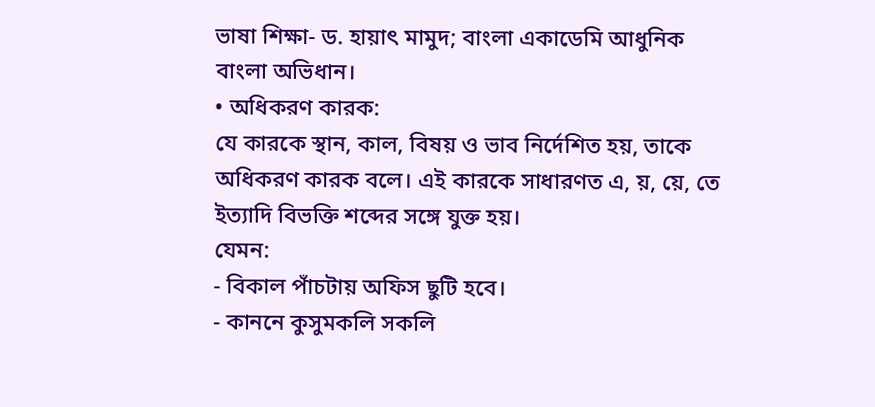ভাষা শিক্ষা- ড. হায়াৎ মামুদ; বাংলা একাডেমি আধুনিক বাংলা অভিধান।
• অধিকরণ কারক:
যে কারকে স্থান, কাল, বিষয় ও ভাব নির্দেশিত হয়, তাকে অধিকরণ কারক বলে। এই কারকে সাধারণত এ, য়, য়ে, তে ইত্যাদি বিভক্তি শব্দের সঙ্গে যুক্ত হয়।
যেমন:
- বিকাল পাঁচটায় অফিস ছুটি হবে।
- কাননে কুসুমকলি সকলি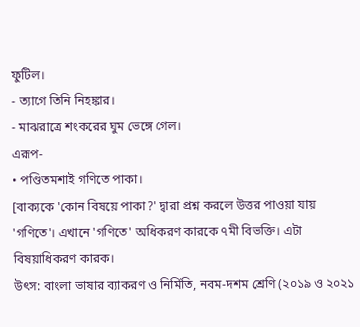ফুটিল।
- ত্যাগে তিনি নিহঙ্কার।
- মাঝরাত্রে শংকরের ঘুম ভেঙ্গে গেল।
এরূপ-
• পণ্ডিতমশাই গণিতে পাকা।
[বাক্যকে 'কোন বিষয়ে পাকা?' দ্বারা প্রশ্ন করলে উত্তর পাওয়া যায় 'গণিতে'। এখানে 'গণিতে' অধিকরণ কারকে ৭মী বিভক্তি। এটা বিষয়াধিকরণ কারক।
উৎস: বাংলা ভাষার ব্যাকরণ ও নির্মিতি, নবম-দশম শ্রেণি (২০১৯ ও ২০২১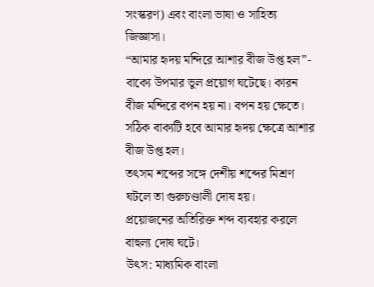সংস্করণ) এবং বাংলা ভাষা ও সাহিত্য জিজ্ঞাসা।
“আমার হৃদয় মন্দিরে আশার বীজ উপ্ত হল”- বাক্যে উপমার ভুল প্রয়োগ ঘটেছে। কারন বীজ মন্দিরে বপন হয় না। বপন হয় ক্ষেতে।
সঠিক বাক্যটি হবে আমার হৃদয় ক্ষেত্রে আশার বীজ উপ্ত হল।
তৎসম শব্দের সঙ্গে দেশীয় শব্দের মিশ্রণ ঘটলে তা গুরুচণ্ডালী দোষ হয়।
প্রয়োজনের অতিরিক্ত শব্দ ব্যবহার করলে বাহুল্য দোষ ঘটে।
উৎস: মাধ্যমিক বাংলা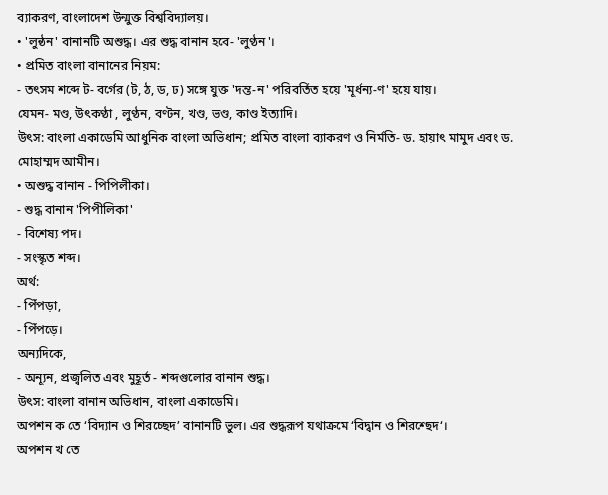ব্যাকরণ, বাংলাদেশ উন্মুক্ত বিশ্ববিদ্যালয়।
• 'লুন্ঠন' বানানটি অশুদ্ধ। এর শুদ্ধ বানান হবে- 'লুণ্ঠন'।
• প্রমিত বাংলা বানানের নিয়ম:
- তৎসম শব্দে ট- বর্গের (ট, ঠ, ড, ঢ) সঙ্গে যুক্ত 'দন্ত-ন' পরিবর্তিত হয়ে 'মূর্ধন্য-ণ' হয়ে যায়।
যেমন- মণ্ড, উৎকণ্ঠা , লুণ্ঠন, বণ্টন, খণ্ড, ভণ্ড, কাণ্ড ইত্যাদি।
উৎস: বাংলা একাডেমি আধুনিক বাংলা অভিধান; প্রমিত বাংলা ব্যাকরণ ও নির্মতি- ড. হায়াৎ মামুদ এবং ড. মোহাম্মদ আমীন।
• অশুদ্ধ বানান - পিপিলীকা।
- শুদ্ধ বানান 'পিপীলিকা'
- বিশেষ্য পদ।
- সংস্কৃত শব্দ।
অর্থ:
- পিঁপড়া,
- পিঁপড়ে।
অন্যদিকে,
- অন্যূন, প্রজ্বলিত এবং মুহূর্ত - শব্দগুলোর বানান শুদ্ধ।
উৎস: বাংলা বানান অভিধান, বাংলা একাডেমি।
অপশন ক তে ‘বিদ্যান ও শিরচ্ছেদ’ বানানটি ভুল। এর শুদ্ধরূপ যথাক্রমে ‘বিদ্বান ও শিরশ্ছেদ‘।
অপশন খ তে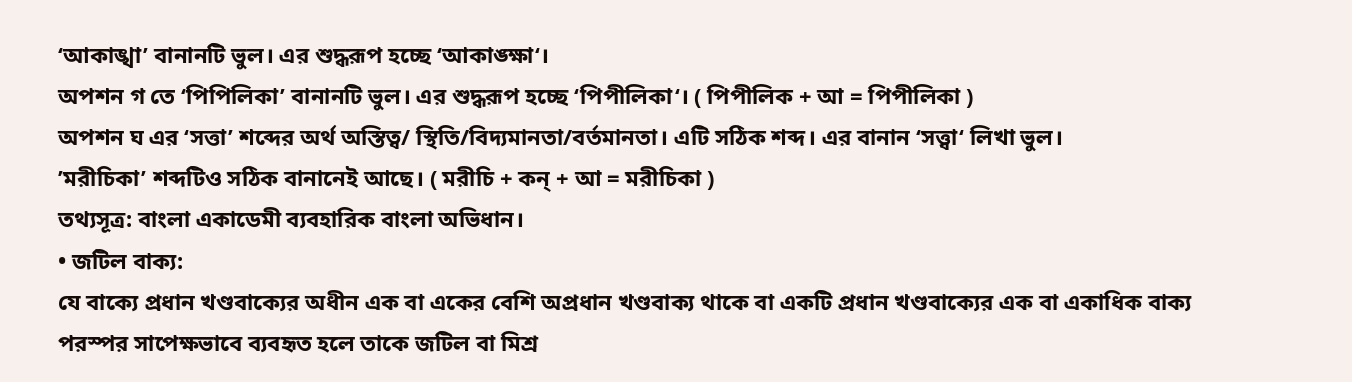‘আকাঙ্খা’ বানানটি ভুল। এর শুদ্ধরূপ হচ্ছে ‘আকাঙ্ক্ষা‘।
অপশন গ তে ‘পিপিলিকা’ বানানটি ভুল। এর শুদ্ধরূপ হচ্ছে ‘পিপীলিকা‘। ( পিপীলিক + আ = পিপীলিকা )
অপশন ঘ এর ‘সত্তা’ শব্দের অর্থ অস্তিত্ব/ স্থিতি/বিদ্যমানতা/বর্তমানতা। এটি সঠিক শব্দ। এর বানান ‘সত্ত্বা‘ লিখা ভুল।
’মরীচিকা’ শব্দটিও সঠিক বানানেই আছে। ( মরীচি + কন্ + আ = মরীচিকা )
তথ্যসূত্র: বাংলা একাডেমী ব্যবহারিক বাংলা অভিধান।
• জটিল বাক্য:
যে বাক্যে প্রধান খণ্ডবাক্যের অধীন এক বা একের বেশি অপ্রধান খণ্ডবাক্য থাকে বা একটি প্রধান খণ্ডবাক্যের এক বা একাধিক বাক্য পরস্পর সাপেক্ষভাবে ব্যবহৃত হলে তাকে জটিল বা মিশ্র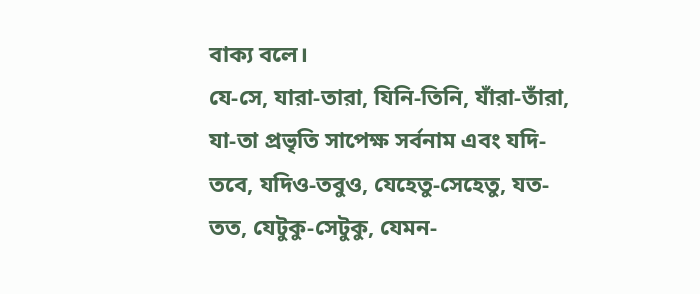বাক্য বলে।
যে-সে, যারা-তারা, যিনি-তিনি, যাঁরা-তাঁরা, যা-তা প্রভৃতি সাপেক্ষ সর্বনাম এবং যদি-তবে, যদিও-তবুও, যেহেতু-সেহেতু, যত-তত, যেটুকু-সেটুকু, যেমন-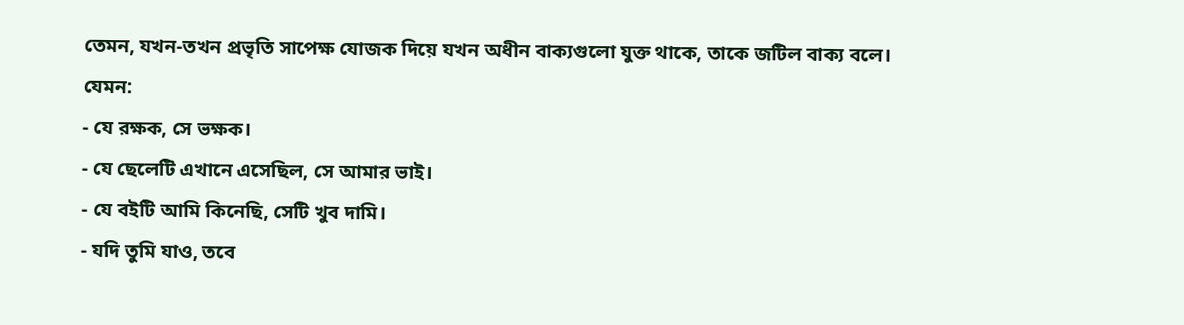তেমন, যখন-তখন প্রভৃতি সাপেক্ষ যোজক দিয়ে যখন অধীন বাক্যগুলো যুক্ত থাকে, তাকে জটিল বাক্য বলে।
যেমন:
- যে রক্ষক, সে ভক্ষক।
- যে ছেলেটি এখানে এসেছিল, সে আমার ভাই।
- যে বইটি আমি কিনেছি, সেটি খুব দামি।
- যদি তুমি যাও, তবে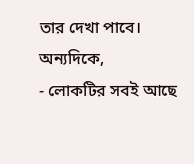তার দেখা পাবে।
অন্যদিকে,
- লোকটির সবই আছে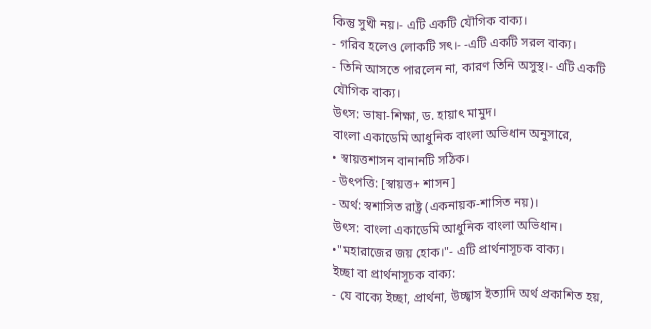কিন্তু সুখী নয়।- এটি একটি যৌগিক বাক্য।
- গরিব হলেও লোকটি সৎ।- -এটি একটি সরল বাক্য।
- তিনি আসতে পারলেন না, কারণ তিনি অসুস্থ।- এটি একটি যৌগিক বাক্য।
উৎস: ভাষা-শিক্ষা, ড. হায়াৎ মামুদ।
বাংলা একাডেমি আধুনিক বাংলা অভিধান অনুসারে,
• স্বায়ত্তশাসন বানানটি সঠিক।
- উৎপত্তি: [স্বায়ত্ত+ শাসন]
- অর্থ: স্বশাসিত রাষ্ট্র (একনায়ক-শাসিত নয়)।
উৎস: বাংলা একাডেমি আধুনিক বাংলা অভিধান।
•"মহারাজের জয় হোক।"- এটি প্রার্থনাসূচক বাক্য।
ইচ্ছা বা প্রার্থনাসূচক বাক্য:
- যে বাক্যে ইচ্ছা, প্রার্থনা, উচ্ছ্বাস ইত্যাদি অর্থ প্রকাশিত হয়,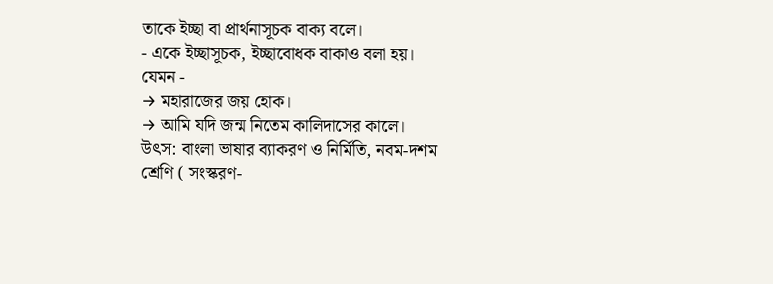তাকে ইচ্ছা বা প্রার্থনাসূচক বাক্য বলে।
- একে ইচ্ছাসূচক, ইচ্ছাবোধক বাকাও বলা হয়।
যেমন -
→ মহারাজের জয় হোক।
→ আমি যদি জন্ম নিতেম কালিদাসের কালে।
উৎস: বাংলা ভাষার ব্যাকরণ ও নির্মিতি, নবম-দশম শ্রেণি ( সংস্করণ-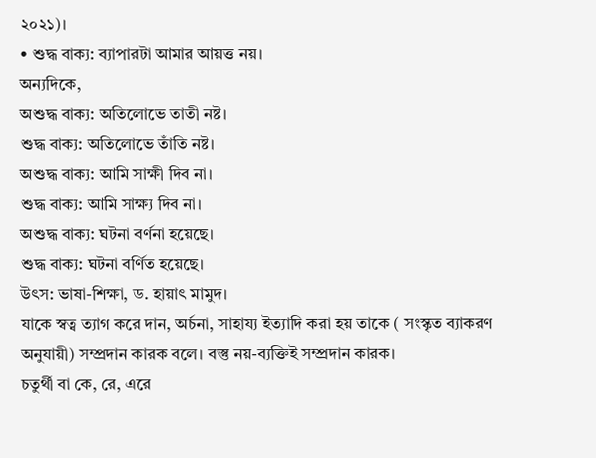২০২১)।
• শুদ্ধ বাক্য: ব্যাপারটা আমার আয়ত্ত নয়।
অন্যদিকে,
অশুদ্ধ বাক্য: অতিলোভে তাতী নষ্ট।
শুদ্ধ বাক্য: অতিলোভে তাঁতি নষ্ট।
অশুদ্ধ বাক্য: আমি সাক্ষী দিব না।
শুদ্ধ বাক্য: আমি সাক্ষ্য দিব না।
অশুদ্ধ বাক্য: ঘটনা বর্ণনা হয়েছে।
শুদ্ধ বাক্য: ঘটনা বর্ণিত হয়েছে।
উৎস: ভাষা-শিক্ষা, ড. হায়াৎ মামুদ।
যাকে স্বত্ব ত্যাগ করে দান, অর্চনা, সাহায্য ইত্যাদি করা হয় তাকে ( সংস্কৃত ব্যাকরণ অনুযায়ী) সম্প্রদান কারক বলে। বস্তু নয়-ব্যক্তিই সম্প্রদান কারক।
চতুর্থী বা কে, রে, এরে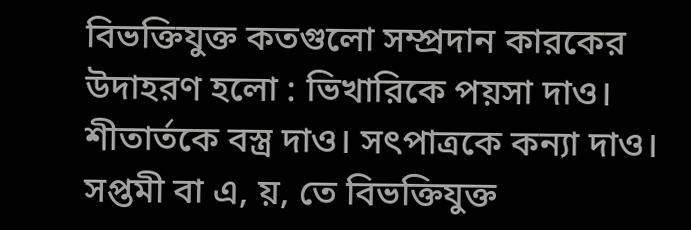বিভক্তিযুক্ত কতগুলো সম্প্রদান কারকের উদাহরণ হলো : ভিখারিকে পয়সা দাও। শীতার্তকে বস্ত্র দাও। সৎপাত্রকে কন্যা দাও।
সপ্তমী বা এ, য়, তে বিভক্তিযুক্ত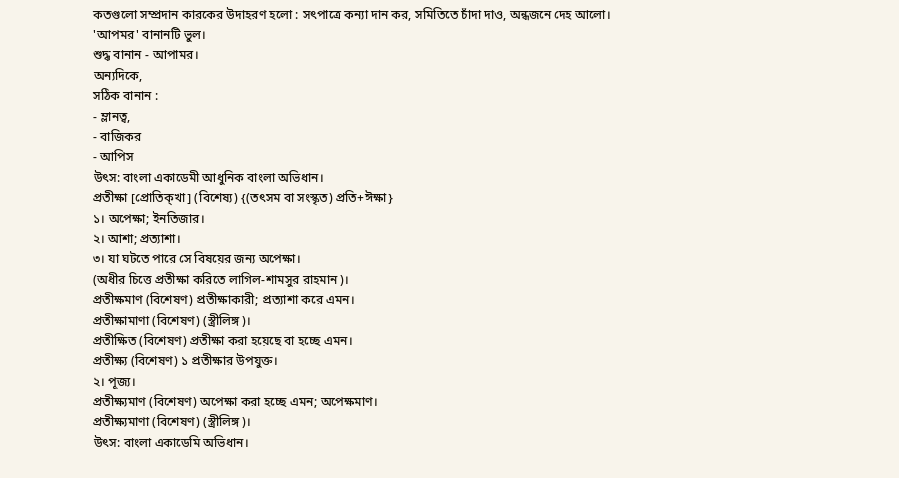কতগুলো সম্প্রদান কারকের উদাহরণ হলো : সৎপাত্রে কন্যা দান কর, সমিতিতে চাঁদা দাও, অন্ধজনে দেহ আলো।
'আপমর' বানানটি ভুল।
শুদ্ধ বানান - আপামর।
অন্যদিকে,
সঠিক বানান :
- ম্লানত্ব,
- বাজিকর
- আপিস
উৎস: বাংলা একাডেমী আধুনিক বাংলা অভিধান।
প্রতীক্ষা [প্রোতিক্খা] (বিশেষ্য) {(তৎসম বা সংস্কৃত) প্রতি+ঈক্ষা}
১। অপেক্ষা; ইনতিজার।
২। আশা; প্রত্যাশা।
৩। যা ঘটতে পারে সে বিষয়ের জন্য অপেক্ষা।
(অধীর চিত্তে প্রতীক্ষা করিতে লাগিল-শামসুর রাহমান)।
প্রতীক্ষমাণ (বিশেষণ) প্রতীক্ষাকারী; প্রত্যাশা করে এমন।
প্রতীক্ষামাণা (বিশেষণ) (স্ত্রীলিঙ্গ)।
প্রতীক্ষিত (বিশেষণ) প্রতীক্ষা করা হয়েছে বা হচ্ছে এমন।
প্রতীক্ষ্য (বিশেষণ) ১ প্রতীক্ষার উপযুক্ত।
২। পূজ্য।
প্রতীক্ষ্যমাণ (বিশেষণ) অপেক্ষা করা হচ্ছে এমন; অপেক্ষমাণ।
প্রতীক্ষ্যমাণা (বিশেষণ) (স্ত্রীলিঙ্গ)।
উৎস: বাংলা একাডেমি অভিধান।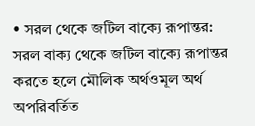• সরল থেকে জটিল বাক্যে রূপান্তর:
সরল বাক্য থেকে জটিল বাক্যে রূপান্তর করতে হলে মৌলিক অর্থওমূল অর্থ অপরিবর্তিত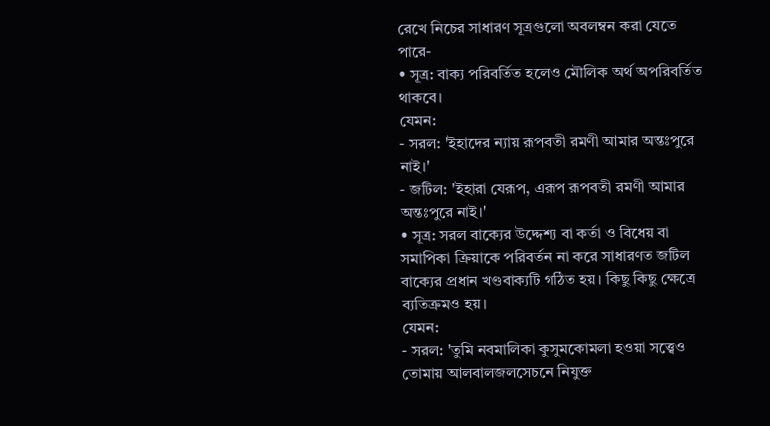রেখে নিচের সাধারণ সূত্রগুলো অবলম্বন করা যেতে পারে-
• সূত্র: বাক্য পরিবর্তিত হলেও মৌলিক অর্থ অপরিবর্তিত থাকবে।
যেমন:
- সরল: 'ইহাদের ন্যায় রূপবতী রমণী আমার অন্তঃপুরে নাই।'
- জটিল: 'ইহারা যেরূপ, এরূপ রূপবতী রমণী আমার অন্তঃপুরে নাই।'
• সূত্র: সরল বাক্যের উদ্দেশ্য বা কর্তা ও বিধেয় বা সমাপিকা ক্রিয়াকে পরিবর্তন না করে সাধারণত জটিল বাক্যের প্রধান খণ্ডবাক্যটি গঠিত হয়। কিছু কিছু ক্ষেত্রে ব্যতিক্রমও হয়।
যেমন:
- সরল: 'তুমি নবমালিকা কুসুমকোমলা হওয়া সত্ত্বেও তোমায় আলবালজলসেচনে নিযুক্ত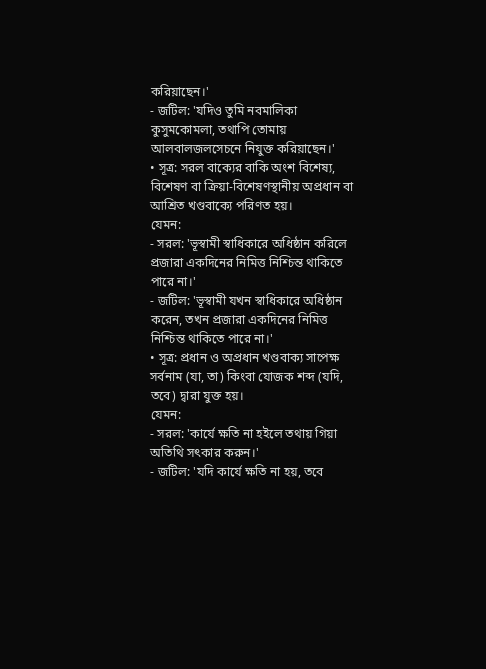করিয়াছেন।'
- জটিল: 'যদিও তুমি নবমালিকা কুসুমকোমলা, তথাপি তোমায় আলবালজলসেচনে নিযুক্ত করিয়াছেন।'
• সূত্র: সরল বাক্যের বাকি অংশ বিশেষ্য, বিশেষণ বা ক্রিয়া-বিশেষণস্থানীয় অপ্রধান বা আশ্রিত খণ্ডবাক্যে পরিণত হয়।
যেমন:
- সরল: 'ভূস্বামী স্বাধিকারে অধিষ্ঠান করিলে প্রজারা একদিনের নিমিত্ত নিশ্চিন্ত থাকিতে পারে না।'
- জটিল: 'ভূস্বামী যখন স্বাধিকারে অধিষ্ঠান করেন, তখন প্রজারা একদিনের নিমিত্ত নিশ্চিন্ত থাকিতে পারে না।'
• সূত্র: প্রধান ও অপ্রধান খণ্ডবাক্য সাপেক্ষ সর্বনাম (যা, তা) কিংবা যোজক শব্দ (যদি, তবে) দ্বারা যুক্ত হয়।
যেমন:
- সরল: 'কার্যে ক্ষতি না হইলে তথায় গিয়া অতিথি সৎকার করুন।'
- জটিল: 'যদি কার্যে ক্ষতি না হয়, তবে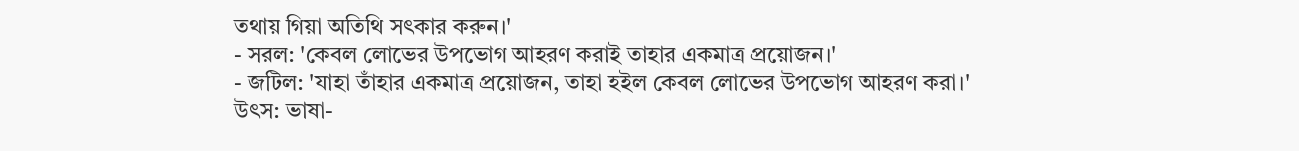তথায় গিয়া অতিথি সৎকার করুন।'
- সরল: 'কেবল লোভের উপভোগ আহরণ করাই তাহার একমাত্র প্রয়োজন।'
- জটিল: 'যাহা তাঁহার একমাত্র প্রয়োজন, তাহা হইল কেবল লোভের উপভোগ আহরণ করা।'
উৎস: ভাষা-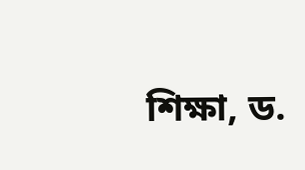শিক্ষা, ড.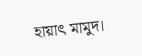হায়াৎ মামুদ।